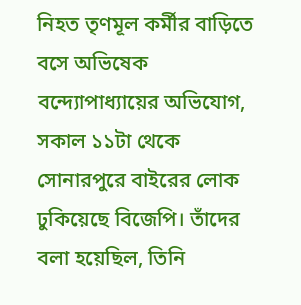নিহত তৃণমূল কর্মীর বাড়িতে বসে অভিষেক বন্দ্যোপাধ্যায়ের অভিযোগ, সকাল ১১টা থেকে সোনারপুরে বাইরের লোক ঢুকিয়েছে বিজেপি। তাঁদের বলা হয়েছিল, তিনি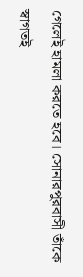গেলেই হামলা করতে হবে। সোনারপুরবাসী তাঁকে স্বাগতই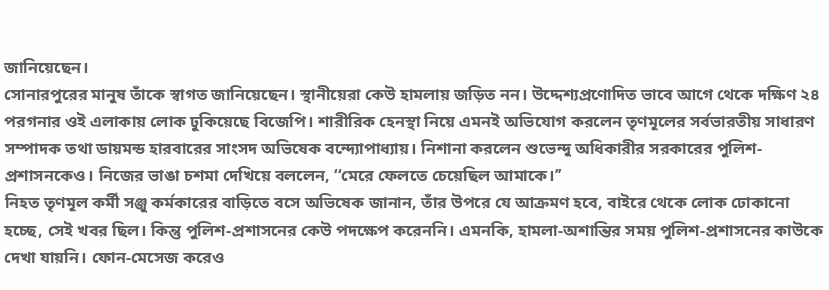জানিয়েছেন।
সোনারপুরের মানুষ তাঁকে স্বাগত জানিয়েছেন। স্থানীয়েরা কেউ হামলায় জড়িত নন। উদ্দেশ্যপ্রণোদিত ভাবে আগে থেকে দক্ষিণ ২৪ পরগনার ওই এলাকায় লোক ঢুকিয়েছে বিজেপি। শারীরিক হেনস্থা নিয়ে এমনই অভিযোগ করলেন তৃণমূলের সর্বভারতীয় সাধারণ সম্পাদক তথা ডায়মন্ড হারবারের সাংসদ অভিষেক বন্দ্যোপাধ্যায়। নিশানা করলেন শুভেন্দু অধিকারীর সরকারের পুলিশ-প্রশাসনকেও। নিজের ভাঙা চশমা দেখিয়ে বললেন, ‘‘মেরে ফেলতে চেয়েছিল আমাকে।’’
নিহত তৃণমূল কর্মী সঞ্জু কর্মকারের বাড়িতে বসে অভিষেক জানান, তাঁর উপরে যে আক্রমণ হবে, বাইরে থেকে লোক ঢোকানো হচ্ছে, সেই খবর ছিল। কিন্তু পুলিশ-প্রশাসনের কেউ পদক্ষেপ করেননি। এমনকি, হামলা-অশান্তির সময় পুলিশ-প্রশাসনের কাউকে দেখা যায়নি। ফোন-মেসেজ করেও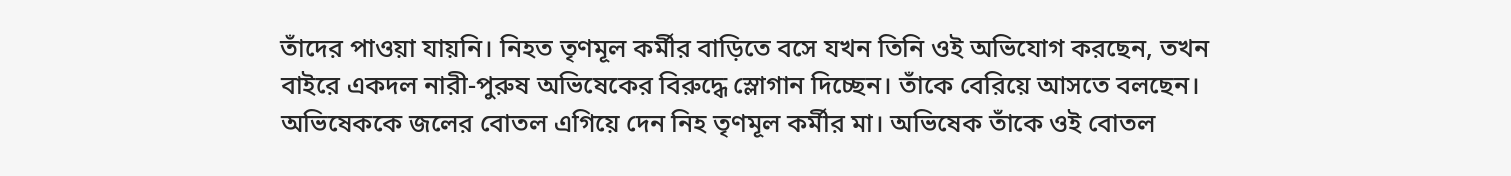তাঁদের পাওয়া যায়নি। নিহত তৃণমূল কর্মীর বাড়িতে বসে যখন তিনি ওই অভিযোগ করছেন, তখন বাইরে একদল নারী-পুরুষ অভিষেকের বিরুদ্ধে স্লোগান দিচ্ছেন। তাঁকে বেরিয়ে আসতে বলছেন। অভিষেককে জলের বোতল এগিয়ে দেন নিহ তৃণমূল কর্মীর মা। অভিষেক তাঁকে ওই বোতল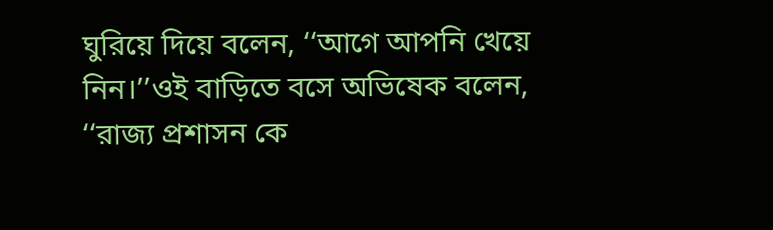ঘুরিয়ে দিয়ে বলেন, ‘‘আগে আপনি খেয়ে নিন।’’ওই বাড়িতে বসে অভিষেক বলেন, ‘‘রাজ্য প্রশাসন কে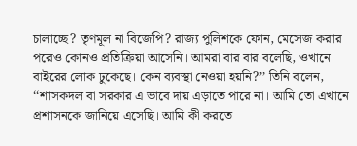চালাচ্ছে? তৃণমূল না বিজেপি? রাজ্য পুলিশকে ফোন, মেসেজ করার পরেও কোনও প্রতিক্রিয়া আসেনি। আমরা বার বার বলেছি, ওখানে বাইরের লোক ঢুকেছে। কেন ব্যবস্থা নেওয়া হয়নি?’’ তিনি বলেন, ‘‘শাসকদল বা সরকার এ ভাবে দায় এড়াতে পারে না। আমি তো এখানে প্রশাসনকে জানিয়ে এসেছি। আমি কী করতে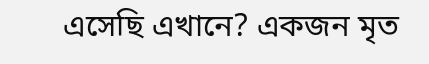এসেছি এখানে? একজন মৃত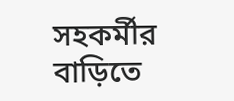সহকর্মীর বাড়িতে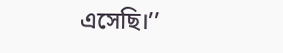এসেছি।’’